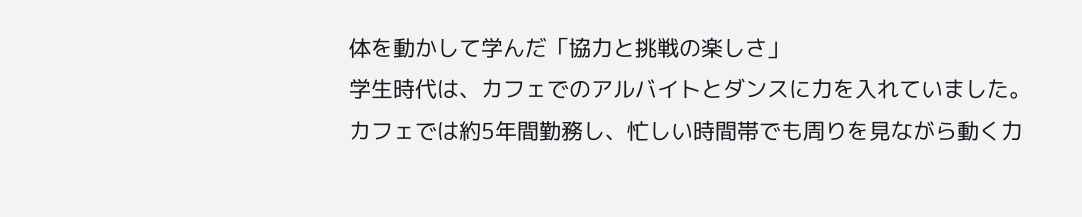体を動かして学んだ「協力と挑戦の楽しさ」
学生時代は、カフェでのアルバイトとダンスに力を入れていました。
カフェでは約5年間勤務し、忙しい時間帯でも周りを見ながら動く力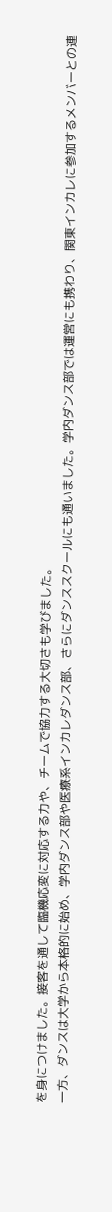を身につけました。接客を通して臨機応変に対応する力や、チームで協力する大切さも学びました。
一方、ダンスは大学から本格的に始め、学内ダンス部や医療系インカレダンス部、さらにダンススクールにも通いました。学内ダンス部では運営にも携わり、関東インカレに参加するメンバーとの連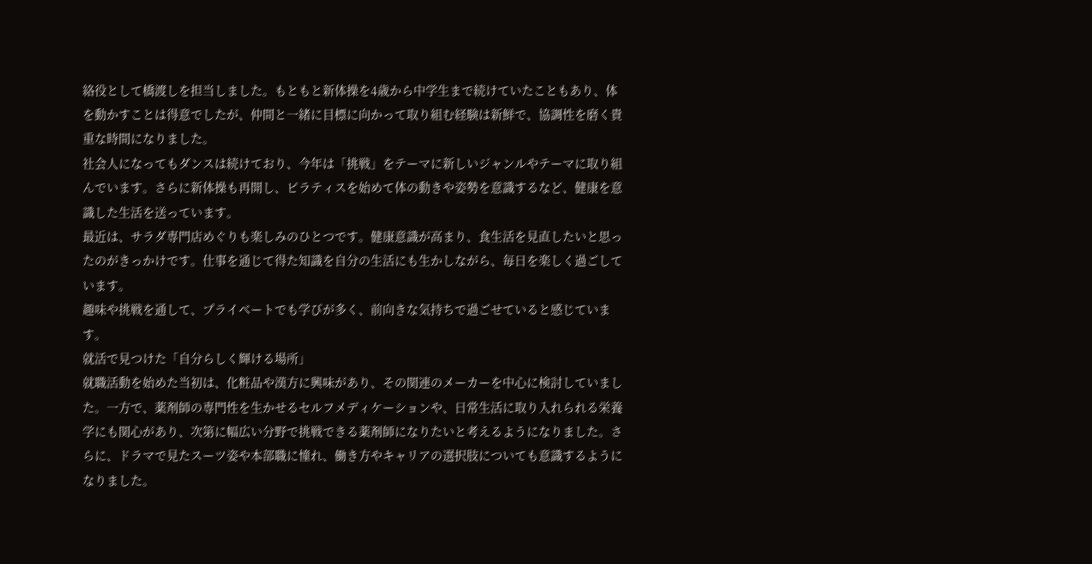絡役として橋渡しを担当しました。もともと新体操を4歳から中学生まで続けていたこともあり、体を動かすことは得意でしたが、仲間と一緒に目標に向かって取り組む経験は新鮮で、協調性を磨く貴重な時間になりました。
社会人になってもダンスは続けており、今年は「挑戦」をテーマに新しいジャンルやテーマに取り組んでいます。さらに新体操も再開し、ピラティスを始めて体の動きや姿勢を意識するなど、健康を意識した生活を送っています。
最近は、サラダ専門店めぐりも楽しみのひとつです。健康意識が高まり、食生活を見直したいと思ったのがきっかけです。仕事を通じて得た知識を自分の生活にも生かしながら、毎日を楽しく過ごしています。
趣味や挑戦を通して、プライベートでも学びが多く、前向きな気持ちで過ごせていると感じています。
就活で見つけた「自分らしく輝ける場所」
就職活動を始めた当初は、化粧品や漢方に興味があり、その関連のメーカーを中心に検討していました。一方で、薬剤師の専門性を生かせるセルフメディケーションや、日常生活に取り入れられる栄養学にも関心があり、次第に幅広い分野で挑戦できる薬剤師になりたいと考えるようになりました。さらに、ドラマで見たスーツ姿や本部職に憧れ、働き方やキャリアの選択肢についても意識するようになりました。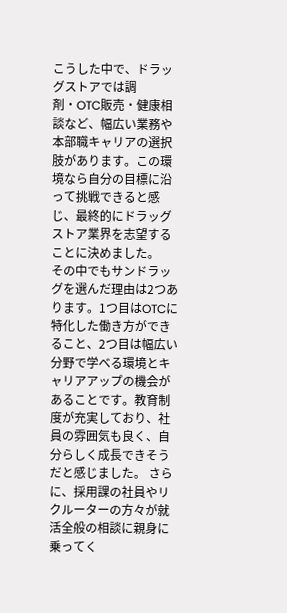こうした中で、ドラッグストアでは調剤・OTC販売・健康相談など、幅広い業務や本部職キャリアの選択肢があります。この環境なら自分の目標に沿って挑戦できると感じ、最終的にドラッグストア業界を志望することに決めました。
その中でもサンドラッグを選んだ理由は2つあります。1つ目はOTCに特化した働き方ができること、2つ目は幅広い分野で学べる環境とキャリアアップの機会があることです。教育制度が充実しており、社員の雰囲気も良く、自分らしく成長できそうだと感じました。 さらに、採用課の社員やリクルーターの方々が就活全般の相談に親身に乗ってく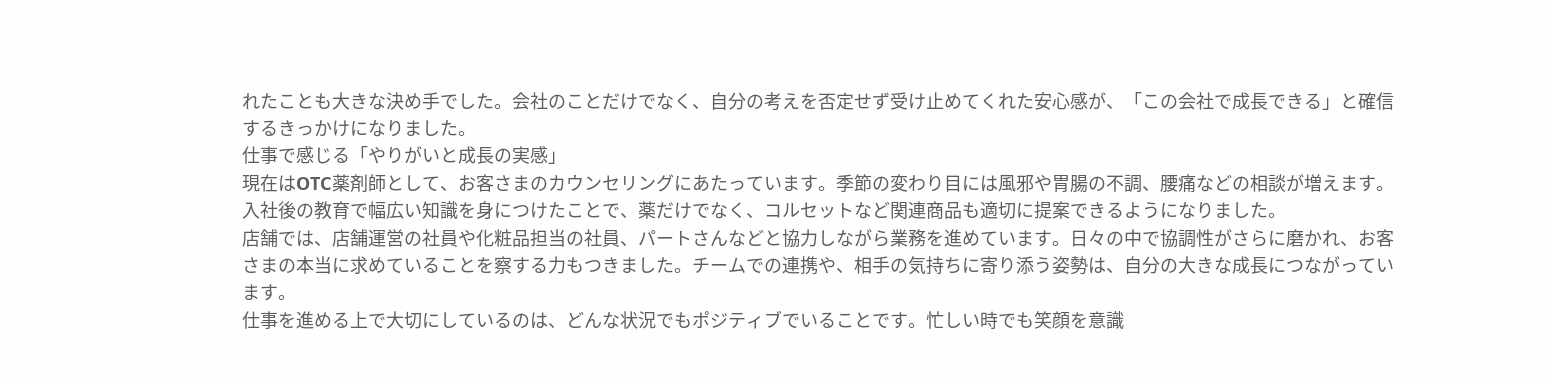れたことも大きな決め手でした。会社のことだけでなく、自分の考えを否定せず受け止めてくれた安心感が、「この会社で成長できる」と確信するきっかけになりました。
仕事で感じる「やりがいと成長の実感」
現在はOTC薬剤師として、お客さまのカウンセリングにあたっています。季節の変わり目には風邪や胃腸の不調、腰痛などの相談が増えます。入社後の教育で幅広い知識を身につけたことで、薬だけでなく、コルセットなど関連商品も適切に提案できるようになりました。
店舗では、店舗運営の社員や化粧品担当の社員、パートさんなどと協力しながら業務を進めています。日々の中で協調性がさらに磨かれ、お客さまの本当に求めていることを察する力もつきました。チームでの連携や、相手の気持ちに寄り添う姿勢は、自分の大きな成長につながっています。
仕事を進める上で大切にしているのは、どんな状況でもポジティブでいることです。忙しい時でも笑顔を意識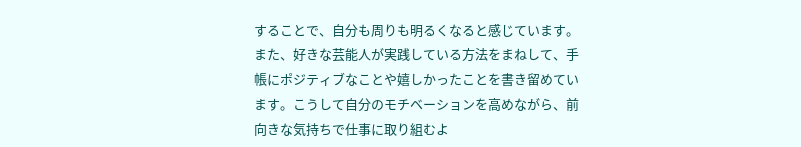することで、自分も周りも明るくなると感じています。また、好きな芸能人が実践している方法をまねして、手帳にポジティブなことや嬉しかったことを書き留めています。こうして自分のモチベーションを高めながら、前向きな気持ちで仕事に取り組むよ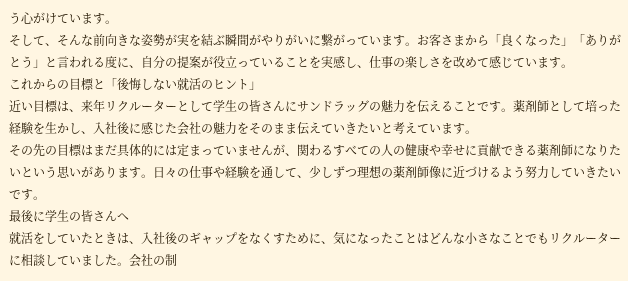う心がけています。
そして、そんな前向きな姿勢が実を結ぶ瞬間がやりがいに繋がっています。お客さまから「良くなった」「ありがとう」と言われる度に、自分の提案が役立っていることを実感し、仕事の楽しさを改めて感じています。
これからの目標と「後悔しない就活のヒント」
近い目標は、来年リクルーターとして学生の皆さんにサンドラッグの魅力を伝えることです。薬剤師として培った経験を生かし、入社後に感じた会社の魅力をそのまま伝えていきたいと考えています。
その先の目標はまだ具体的には定まっていませんが、関わるすべての人の健康や幸せに貢献できる薬剤師になりたいという思いがあります。日々の仕事や経験を通して、少しずつ理想の薬剤師像に近づけるよう努力していきたいです。
最後に学生の皆さんへ
就活をしていたときは、入社後のギャップをなくすために、気になったことはどんな小さなことでもリクルーターに相談していました。会社の制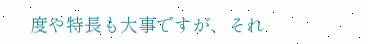度や特長も大事ですが、それ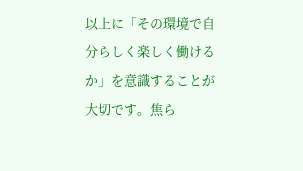以上に「その環境で自分らしく楽しく働けるか」を意識することが大切です。焦ら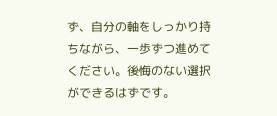ず、自分の軸をしっかり持ちながら、一歩ずつ進めてください。後悔のない選択ができるはずです。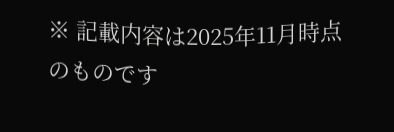※ 記載内容は2025年11月時点のものです